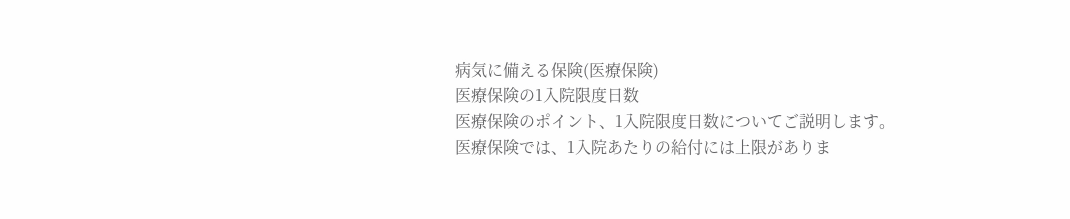病気に備える保険(医療保険)
医療保険の1入院限度日数
医療保険のポイント、1入院限度日数についてご説明します。
医療保険では、1入院あたりの給付には上限がありま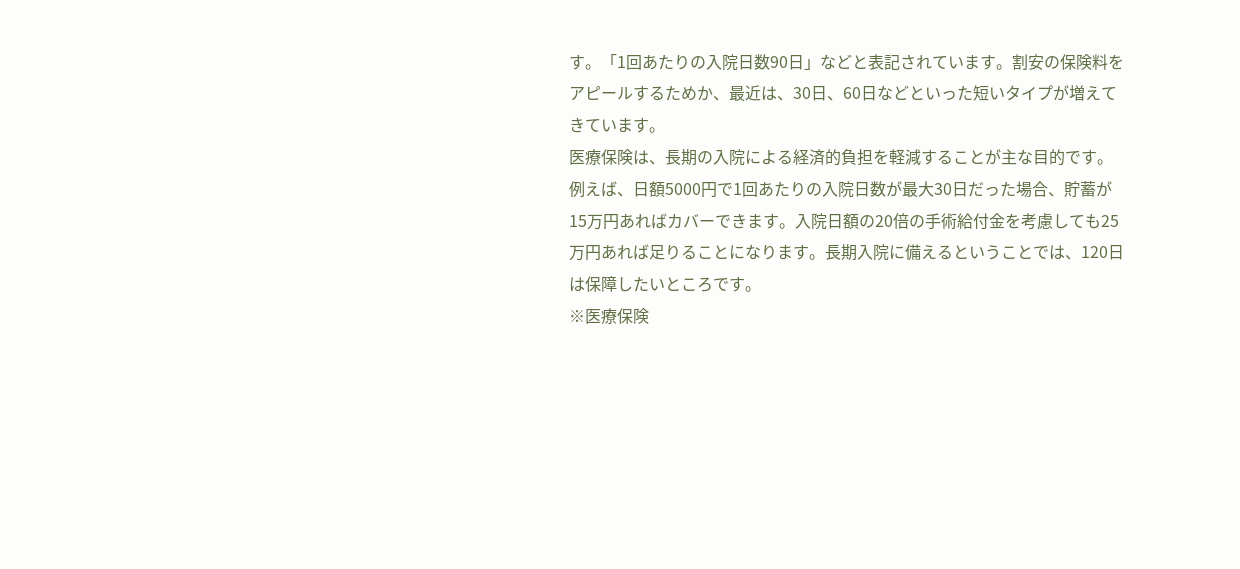す。「1回あたりの入院日数90日」などと表記されています。割安の保険料をアピールするためか、最近は、30日、60日などといった短いタイプが増えてきています。
医療保険は、長期の入院による経済的負担を軽減することが主な目的です。例えば、日額5000円で1回あたりの入院日数が最大30日だった場合、貯蓄が15万円あればカバーできます。入院日額の20倍の手術給付金を考慮しても25万円あれば足りることになります。長期入院に備えるということでは、120日は保障したいところです。
※医療保険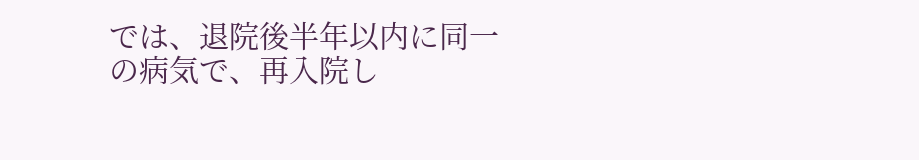では、退院後半年以内に同一の病気で、再入院し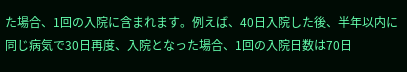た場合、1回の入院に含まれます。例えば、40日入院した後、半年以内に同じ病気で30日再度、入院となった場合、1回の入院日数は70日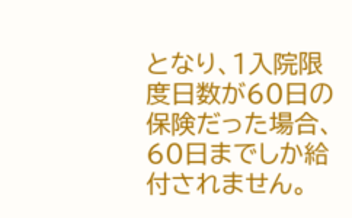となり、1入院限度日数が60日の保険だった場合、60日までしか給付されません。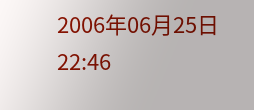2006年06月25日 22:46